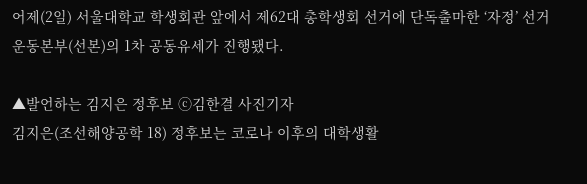어제(2일) 서울대학교 학생회관 앞에서 제62대 총학생회 선거에 단독출마한 ‘자정’ 선거운동본부(선본)의 1차 공동유세가 진행됐다.

▲발언하는 김지은 정후보 ⓒ김한결 사진기자
김지은(조선해양공학 18) 정후보는 코로나 이후의 대학생활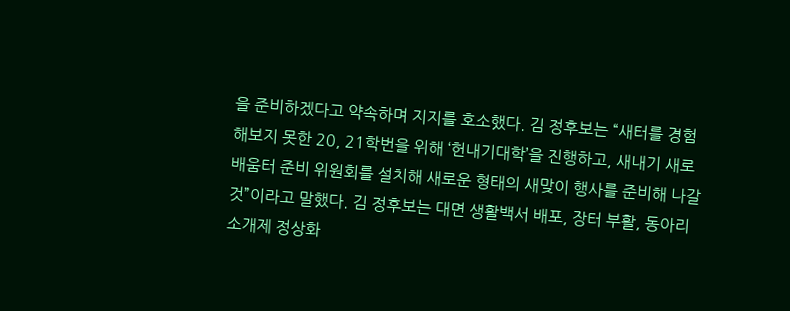을 준비하겠다고 약속하며 지지를 호소했다. 김 정후보는 “새터를 경험해보지 못한 20, 21학번을 위해 ‘헌내기대학’을 진행하고, 새내기 새로배움터 준비 위원회를 설치해 새로운 형태의 새맞이 행사를 준비해 나갈 것”이라고 말했다. 김 정후보는 대면 생활백서 배포, 장터 부활, 동아리 소개제 정상화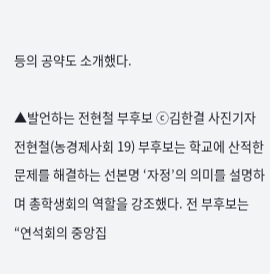등의 공약도 소개했다.

▲발언하는 전현철 부후보 ⓒ김한결 사진기자
전현철(농경제사회 19) 부후보는 학교에 산적한 문제를 해결하는 선본명 ‘자정’의 의미를 설명하며 총학생회의 역할을 강조했다. 전 부후보는 “연석회의 중앙집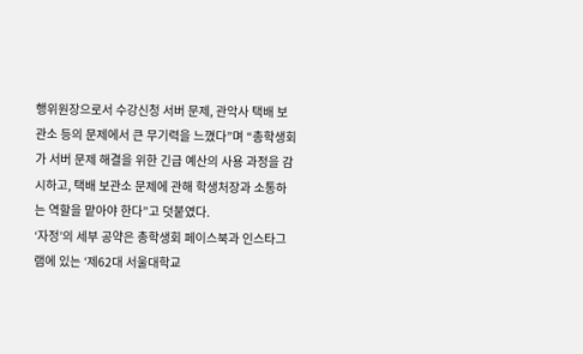행위원장으로서 수강신청 서버 문제, 관악사 택배 보관소 등의 문제에서 큰 무기력을 느꼈다”며 “총학생회가 서버 문제 해결을 위한 긴급 예산의 사용 과정을 감시하고, 택배 보관소 문제에 관해 학생처장과 소통하는 역할을 맡아야 한다”고 덧붙였다.
‘자정’의 세부 공약은 총학생회 페이스북과 인스타그램에 있는 ‘제62대 서울대학교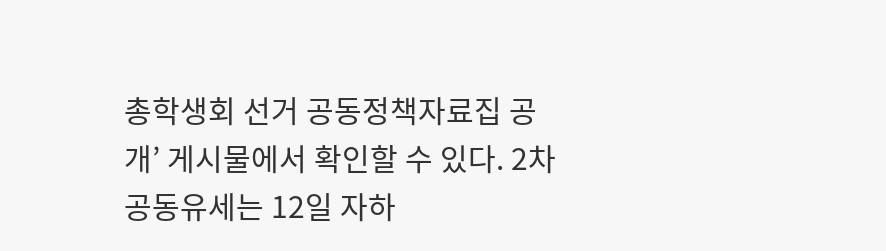총학생회 선거 공동정책자료집 공개’ 게시물에서 확인할 수 있다. 2차 공동유세는 12일 자하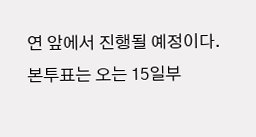연 앞에서 진행될 예정이다. 본투표는 오는 15일부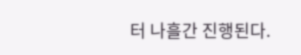터 나흘간 진행된다.